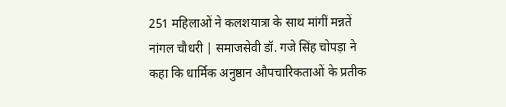251 महिलाओं ने कलशयात्रा के साथ मांगीं मन्नतें
नांगल चौधरी | समाजसेवी डॉ. गजे सिंह चोपड़ा ने कहा कि धार्मिक अनुष्ठान औपचारिकताओं के प्रतीक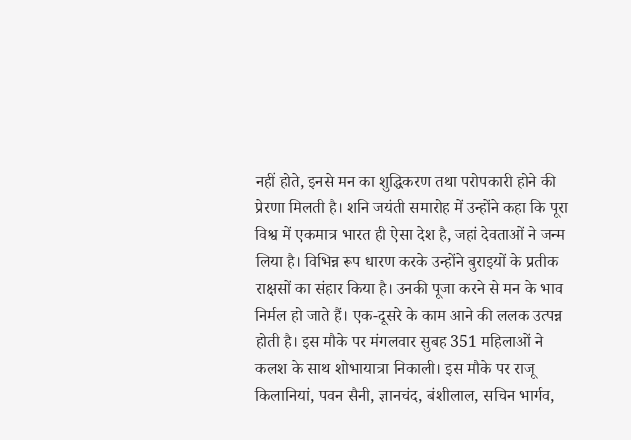नहीं होते, इनसे मन का शुद्धिकरण तथा परोपकारी होने की प्रेरणा मिलती है। शनि जयंती समारोह में उन्होंने कहा कि पूरा विश्व में एकमात्र भारत ही ऐसा देश है, जहां देवताओं ने जन्म लिया है। विभिन्न रूप धारण करके उन्होंने बुराइयों के प्रतीक राक्षसों का संहार किया है। उनकी पूजा करने से मन के भाव निर्मल हो जाते हैं। एक-दूसरे के काम आने की ललक उत्पन्न होती है। इस मौके पर मंगलवार सुबह 351 महिलाओं ने कलश के साथ शोभायात्रा निकाली। इस मौके पर राजू किलानियां, पवन सैनी, ज्ञानचंद, बंशीलाल, सचिन भार्गव,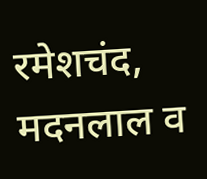रमेशचंद, मदनलाल व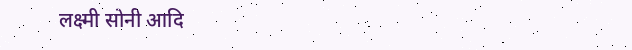लक्ष्मी सोनी आदि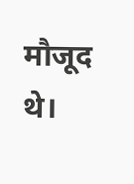मौजूद थे।